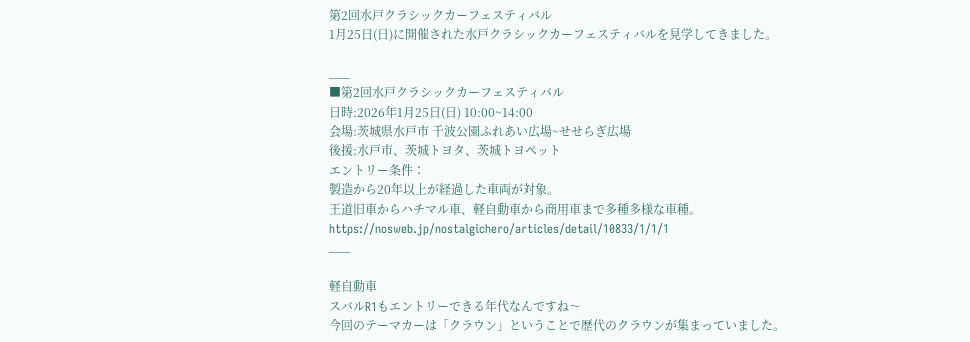第2回水戸クラシックカーフェスティバル
1月25日(日)に開催された水戸クラシックカーフェスティバルを見学してきました。

___
■第2回水戸クラシックカーフェスティバル
日時:2026年1月25日(日) 10:00~14:00
会場:茨城県水戸市 千波公園ふれあい広場~せせらぎ広場
後援:水戸市、茨城トヨタ、茨城トヨペット
エントリー条件∶
製造から20年以上が経過した車両が対象。
王道旧車からハチマル車、軽自動車から商用車まで多種多様な車種。
https://nosweb.jp/nostalgichero/articles/detail/10833/1/1/1
___

軽自動車
スバルR1もエントリーできる年代なんですね〜
今回のテーマカーは「クラウン」ということで歴代のクラウンが集まっていました。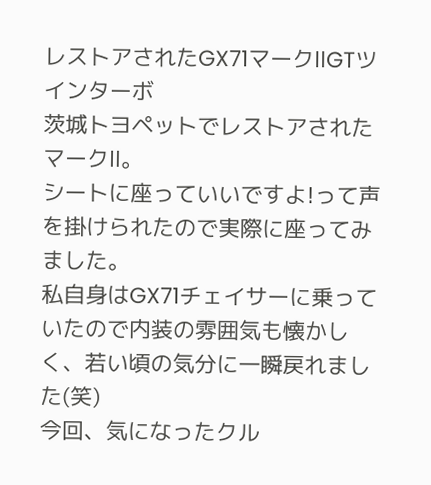レストアされたGX71マークⅡGTツインターボ
茨城トヨペットでレストアされたマークⅡ。
シートに座っていいですよ!って声を掛けられたので実際に座ってみました。
私自身はGX71チェイサーに乗っていたので内装の雰囲気も懐かしく、若い頃の気分に一瞬戻れました(笑)
今回、気になったクル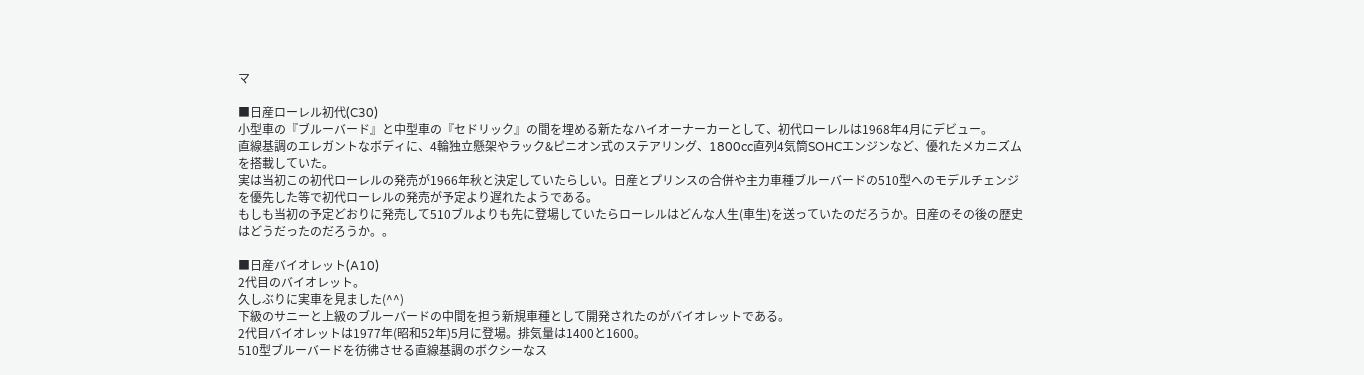マ

■日産ローレル初代(C30)
小型車の『ブルーバード』と中型車の『セドリック』の間を埋める新たなハイオーナーカーとして、初代ローレルは1968年4月にデビュー。
直線基調のエレガントなボディに、4輪独立懸架やラック&ピニオン式のステアリング、1800cc直列4気筒SOHCエンジンなど、優れたメカニズムを搭載していた。
実は当初この初代ローレルの発売が1966年秋と決定していたらしい。日産とプリンスの合併や主力車種ブルーバードの510型へのモデルチェンジを優先した等で初代ローレルの発売が予定より遅れたようである。
もしも当初の予定どおりに発売して510ブルよりも先に登場していたらローレルはどんな人生(車生)を送っていたのだろうか。日産のその後の歴史はどうだったのだろうか。。

■日産バイオレット(A10)
2代目のバイオレット。
久しぶりに実車を見ました(^^)
下級のサニーと上級のブルーバードの中間を担う新規車種として開発されたのがバイオレットである。
2代目バイオレットは1977年(昭和52年)5月に登場。排気量は1400と1600。
510型ブルーバードを彷彿させる直線基調のボクシーなス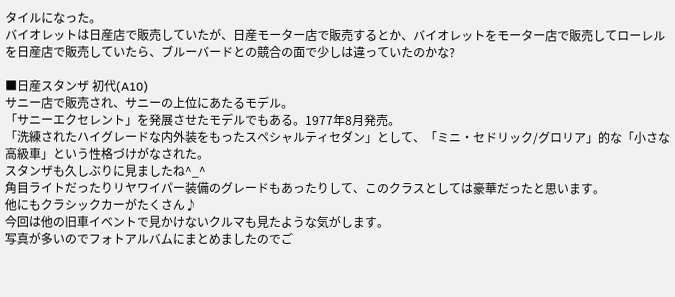タイルになった。
バイオレットは日産店で販売していたが、日産モーター店で販売するとか、バイオレットをモーター店で販売してローレルを日産店で販売していたら、ブルーバードとの競合の面で少しは違っていたのかな?

■日産スタンザ 初代(A10)
サニー店で販売され、サニーの上位にあたるモデル。
「サニーエクセレント」を発展させたモデルでもある。1977年8月発売。
「洗練されたハイグレードな内外装をもったスペシャルティセダン」として、「ミニ・セドリック/グロリア」的な「小さな高級車」という性格づけがなされた。
スタンザも久しぶりに見ましたね^_^
角目ライトだったりリヤワイパー装備のグレードもあったりして、このクラスとしては豪華だったと思います。
他にもクラシックカーがたくさん♪
今回は他の旧車イベントで見かけないクルマも見たような気がします。
写真が多いのでフォトアルバムにまとめましたのでご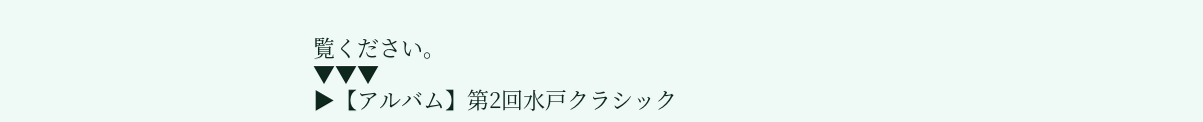覧ください。
▼▼▼
▶【アルバム】第2回水戸クラシック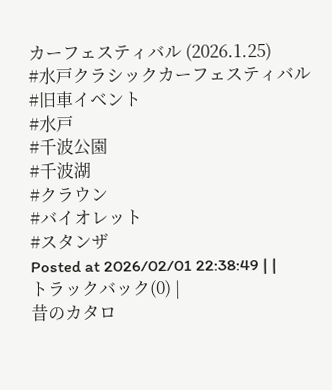カーフェスティバル (2026.1.25)
#水戸クラシックカーフェスティバル
#旧車イベント
#水戸
#千波公園
#千波湖
#クラウン
#バイオレット
#スタンザ
Posted at 2026/02/01 22:38:49 | |
トラックバック(0) |
昔のカタロ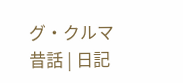グ・クルマ昔話 | 日記